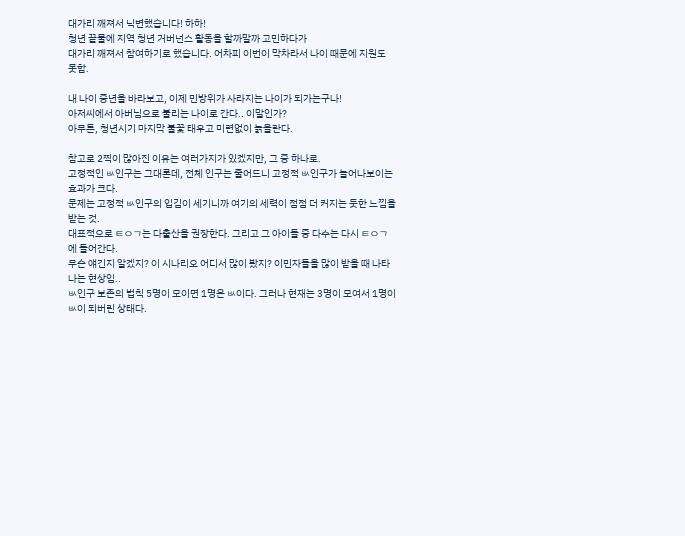대가리 깨져서 닉변했습니다! 하하!
청년 끝물에 지역 청년 거버넌스 활동을 할까말까 고민하다가
대가리 깨져서 참여하기로 했습니다. 어차피 이번이 막차라서 나이 때문에 지원도 못함.

내 나이 중년을 바라보고, 이제 민방위가 사라지는 나이가 되가는구나!
아저씨에서 아버님으로 불리는 나이로 간다.. 이말인가?
아무튼, 청년시기 마지막 불꽃 태우고 미련없이 늙을란다.

참고로 2찍이 많아진 이유는 여러가지가 있겠지만, 그 중 하나로.
고정적인 ㅄ인구는 그대론데, 전체 인구는 줄어드니 고정적 ㅄ인구가 늘어나보이는 효과가 크다.
문제는 고정적 ㅄ인구의 입김이 세기니까 여기의 세력이 점점 더 커지는 듯한 느낌을 받는 것.
대표적으로 ㅌㅇㄱ는 다출산을 권장한다. 그리고 그 아이들 중 다수는 다시 ㅌㅇㄱ에 들어간다.
무슨 얘긴지 알겠지? 이 시나리오 어디서 많이 봤지? 이민자들을 많이 받을 때 나타나는 현상임..
ㅄ인구 보존의 법칙 5명이 모이면 1명은 ㅄ이다. 그러나 현재는 3명이 모여서 1명이 ㅄ이 되버린 상태다.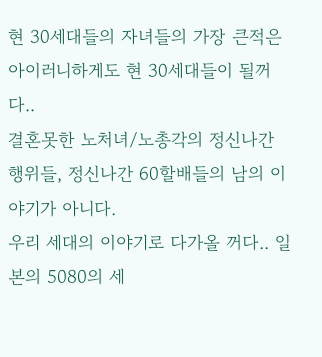현 30세대들의 자녀들의 가장 큰적은 아이러니하게도 현 30세대들이 될꺼다..
결혼못한 노처녀/노총각의 정신나간 행위들, 정신나간 60할배들의 남의 이야기가 아니다.
우리 세대의 이야기로 다가올 꺼다.. 일본의 5080의 세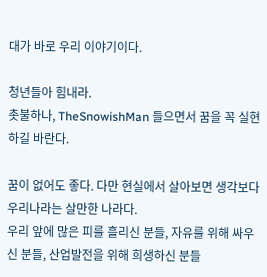대가 바로 우리 이야기이다.

청년들아 힘내라.
촛불하나, TheSnowishMan 들으면서 꿈을 꼭 실현하길 바란다.

꿈이 없어도 좋다. 다만 현실에서 살아보면 생각보다 우리나라는 살만한 나라다.
우리 앞에 많은 피를 흘리신 분들, 자유를 위해 싸우신 분들, 산업발전을 위해 희생하신 분들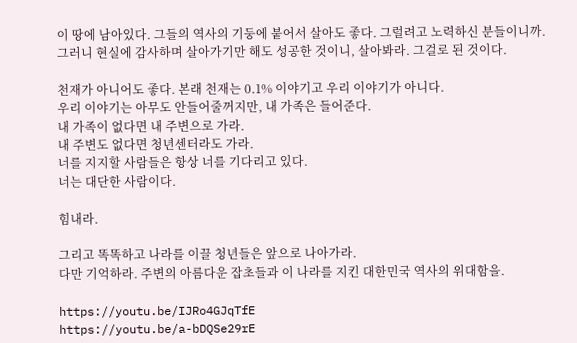이 땅에 남아있다. 그들의 역사의 기둥에 붙어서 살아도 좋다. 그럴려고 노력하신 분들이니까.
그러니 현실에 감사하며 살아가기만 해도 성공한 것이니, 살아봐라. 그걸로 된 것이다.

천재가 아니어도 좋다. 본래 천재는 0.1% 이야기고 우리 이야기가 아니다.
우리 이야기는 아무도 안들어줄꺼지만, 내 가족은 들어준다.
내 가족이 없다면 내 주변으로 가라.
내 주변도 없다면 청년센터라도 가라.
너를 지지할 사람들은 항상 너를 기다리고 있다.
너는 대단한 사람이다.

힘내라.

그리고 똑똑하고 나라를 이끌 청년들은 앞으로 나아가라.
다만 기억하라. 주변의 아름다운 잡초들과 이 나라를 지킨 대한민국 역사의 위대함을.

https://youtu.be/IJRo4GJqTfE
https://youtu.be/a-bDQSe29rE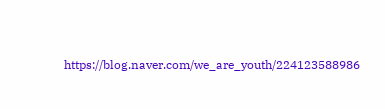https://blog.naver.com/we_are_youth/224123588986